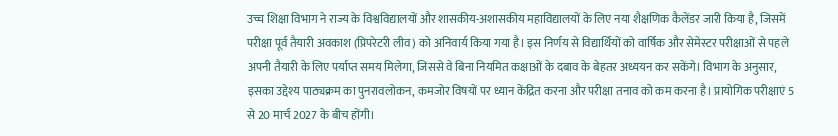उच्च शिक्षा विभाग ने राज्य के विश्वविद्यालयों और शासकीय-अशासकीय महाविद्यालयों के लिए नया शैक्षणिक कैलेंडर जारी किया है, जिसमें परीक्षा पूर्व तैयारी अवकाश (प्रिपरेटरी लीव) को अनिवार्य किया गया है। इस निर्णय से विद्यार्थियों को वार्षिक और सेमेस्टर परीक्षाओं से पहले अपनी तैयारी के लिए पर्याप्त समय मिलेगा, जिससे वे बिना नियमित कक्षाओं के दबाव के बेहतर अध्ययन कर सकेंगे। विभाग के अनुसार, इसका उद्देश्य पाठ्यक्रम का पुनरावलोकन, कमजोर विषयों पर ध्यान केंद्रित करना और परीक्षा तनाव को कम करना है। प्रायोगिक परीक्षाएं 5 से 20 मार्च 2027 के बीच होंगी।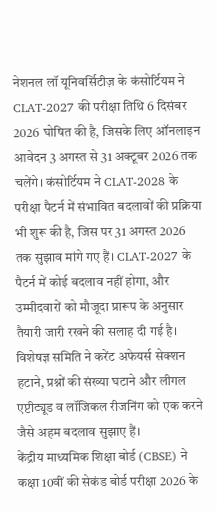नेशनल लॉ यूनिवर्सिटीज़ के कंसोर्टियम ने CLAT-2027 की परीक्षा तिथि 6 दिसंबर 2026 घोषित की है, जिसके लिए ऑनलाइन आवेदन 3 अगस्त से 31 अक्टूबर 2026 तक चलेंगे। कंसोर्टियम ने CLAT-2028 के परीक्षा पैटर्न में संभावित बदलावों की प्रक्रिया भी शुरू की है, जिस पर 31 अगस्त 2026 तक सुझाव मांगे गए हैं। CLAT-2027 के पैटर्न में कोई बदलाव नहीं होगा, और उम्मीदवारों को मौजूदा प्रारूप के अनुसार तैयारी जारी रखने की सलाह दी गई है। विशेषज्ञ समिति ने करेंट अफेयर्स सेक्शन हटाने, प्रश्नों की संख्या घटाने और लीगल एप्टीट्यूड व लॉजिकल रीजनिंग को एक करने जैसे अहम बदलाव सुझाए हैं।
केंद्रीय माध्यमिक शिक्षा बोर्ड (CBSE) ने कक्षा 10वीं की सेकंड बोर्ड परीक्षा 2026 के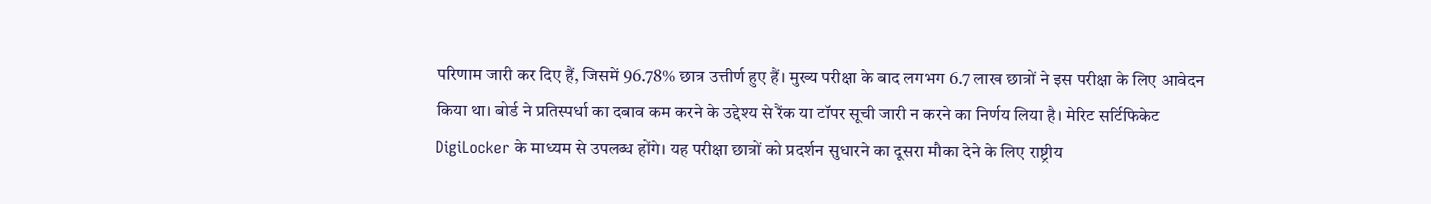परिणाम जारी कर दिए हैं, जिसमें 96.78% छात्र उत्तीर्ण हुए हैं। मुख्य परीक्षा के बाद लगभग 6.7 लाख छात्रों ने इस परीक्षा के लिए आवेदन किया था। बोर्ड ने प्रतिस्पर्धा का दबाव कम करने के उद्देश्य से रैंक या टॉपर सूची जारी न करने का निर्णय लिया है। मेरिट सर्टिफिकेट DigiLocker के माध्यम से उपलब्ध होंगे। यह परीक्षा छात्रों को प्रदर्शन सुधारने का दूसरा मौका देने के लिए राष्ट्रीय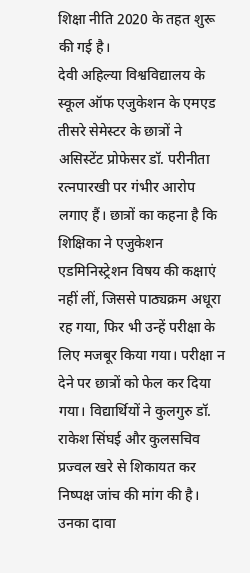शिक्षा नीति 2020 के तहत शुरू की गई है।
देवी अहिल्या विश्वविद्यालय के स्कूल ऑफ एजुकेशन के एमएड तीसरे सेमेस्टर के छात्रों ने असिस्टेंट प्रोफेसर डॉ. परीनीता रत्नपारखी पर गंभीर आरोप लगाए हैं। छात्रों का कहना है कि शिक्षिका ने एजुकेशन एडमिनिस्ट्रेशन विषय की कक्षाएं नहीं लीं, जिससे पाठ्यक्रम अधूरा रह गया, फिर भी उन्हें परीक्षा के लिए मजबूर किया गया। परीक्षा न देने पर छात्रों को फेल कर दिया गया। विद्यार्थियों ने कुलगुरु डॉ. राकेश सिंघई और कुलसचिव प्रज्वल खरे से शिकायत कर निष्पक्ष जांच की मांग की है। उनका दावा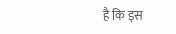है कि इस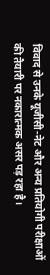विवाद से उनके यूजीसी-नेट और अन्य प्रतियोगी परीक्षाओं की तैयारी पर नकारात्मक असर पड़ रहा है।